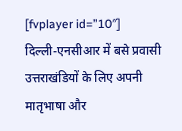[fvplayer id=”10″]
दिल्ली-एनसीआर में बसे प्रवासी उत्तराखंडियों के लिए अपनी मातृभाषा और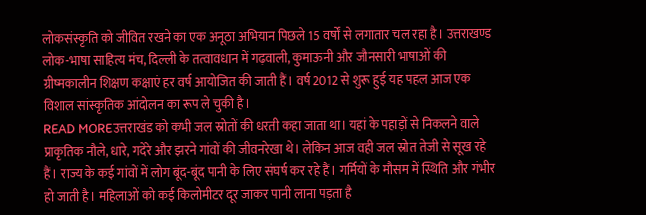लोकसंस्कृति को जीवित रखने का एक अनूठा अभियान पिछले 15 वर्षों से लगातार चल रहा है। उत्तराखण्ड लोक-भाषा साहित्य मंच, दिल्ली के तत्वावधान में गढ़वाली, कुमाऊनी और जौनसारी भाषाओं की ग्रीष्मकालीन शिक्षण कक्षाएं हर वर्ष आयोजित की जाती हैं। वर्ष 2012 से शुरू हुई यह पहल आज एक विशाल सांस्कृतिक आंदोलन का रूप ले चुकी है।
READ MOREउत्तराखंड को कभी जल स्रोतों की धरती कहा जाता था। यहां के पहाड़ों से निकलने वाले प्राकृतिक नौले, धारे, गदेरे और झरने गांवों की जीवनरेखा थे। लेकिन आज वही जल स्रोत तेजी से सूख रहे हैं। राज्य के कई गांवों में लोग बूंद-बूंद पानी के लिए संघर्ष कर रहे हैं। गर्मियों के मौसम में स्थिति और गंभीर हो जाती है। महिलाओं को कई किलोमीटर दूर जाकर पानी लाना पड़ता है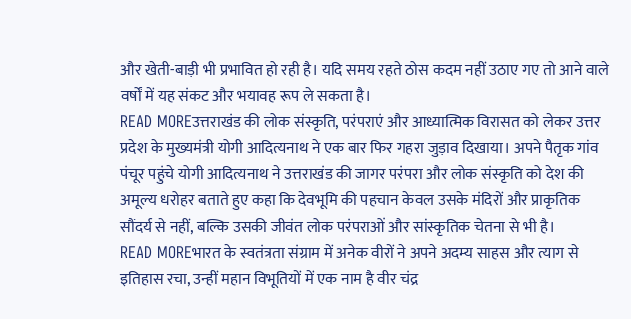और खेती-बाड़ी भी प्रभावित हो रही है। यदि समय रहते ठोस कदम नहीं उठाए गए तो आने वाले वर्षों में यह संकट और भयावह रूप ले सकता है।
READ MOREउत्तराखंड की लोक संस्कृति, परंपराएं और आध्यात्मिक विरासत को लेकर उत्तर प्रदेश के मुख्यमंत्री योगी आदित्यनाथ ने एक बार फिर गहरा जुड़ाव दिखाया। अपने पैतृक गांव पंचूर पहुंचे योगी आदित्यनाथ ने उत्तराखंड की जागर परंपरा और लोक संस्कृति को देश की अमूल्य धरोहर बताते हुए कहा कि देवभूमि की पहचान केवल उसके मंदिरों और प्राकृतिक सौंदर्य से नहीं, बल्कि उसकी जीवंत लोक परंपराओं और सांस्कृतिक चेतना से भी है।
READ MOREभारत के स्वतंत्रता संग्राम में अनेक वीरों ने अपने अदम्य साहस और त्याग से इतिहास रचा, उन्हीं महान विभूतियों में एक नाम है वीर चंद्र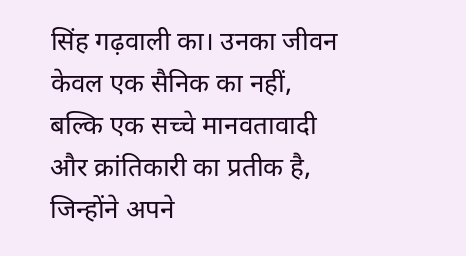सिंह गढ़वाली का। उनका जीवन केवल एक सैनिक का नहीं, बल्कि एक सच्चे मानवतावादी और क्रांतिकारी का प्रतीक है, जिन्होंने अपने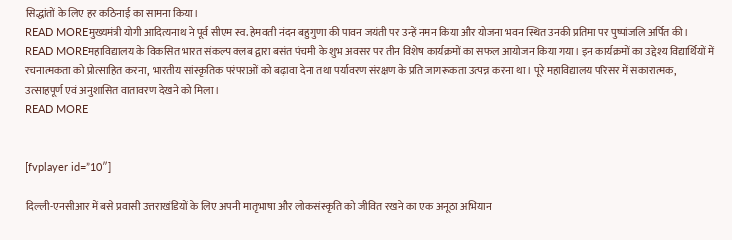सिद्धांतों के लिए हर कठिनाई का सामना किया।
READ MOREमुख्यमंत्री योगी आदित्यनाथ ने पूर्व सीएम स्व. हेमवती नंदन बहुगुणा की पावन जयंती पर उन्हें नमन किया और योजना भवन स्थित उनकी प्रतिमा पर पुष्पांजलि अर्पित की।
READ MOREमहाविद्यालय के विकसित भारत संकल्प क्लब द्वारा बसंत पंचमी के शुभ अवसर पर तीन विशेष कार्यक्रमों का सफल आयोजन किया गया। इन कार्यक्रमों का उद्देश्य विद्यार्थियों में रचनात्मकता को प्रोत्साहित करना, भारतीय सांस्कृतिक परंपराओं को बढ़ावा देना तथा पर्यावरण संरक्षण के प्रति जागरूकता उत्पन्न करना था। पूरे महाविद्यालय परिसर में सकारात्मक, उत्साहपूर्ण एवं अनुशासित वातावरण देखने को मिला।
READ MORE


[fvplayer id=”10″]

दिल्ली-एनसीआर में बसे प्रवासी उत्तराखंडियों के लिए अपनी मातृभाषा और लोकसंस्कृति को जीवित रखने का एक अनूठा अभियान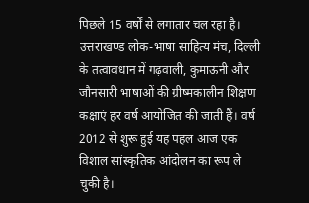पिछले 15 वर्षों से लगातार चल रहा है। उत्तराखण्ड लोक-भाषा साहित्य मंच, दिल्ली के तत्वावधान में गढ़वाली, कुमाऊनी और जौनसारी भाषाओं की ग्रीष्मकालीन शिक्षण कक्षाएं हर वर्ष आयोजित की जाती हैं। वर्ष 2012 से शुरू हुई यह पहल आज एक विशाल सांस्कृतिक आंदोलन का रूप ले चुकी है।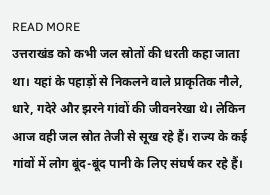READ MORE
उत्तराखंड को कभी जल स्रोतों की धरती कहा जाता था। यहां के पहाड़ों से निकलने वाले प्राकृतिक नौले, धारे, गदेरे और झरने गांवों की जीवनरेखा थे। लेकिन आज वही जल स्रोत तेजी से सूख रहे हैं। राज्य के कई गांवों में लोग बूंद-बूंद पानी के लिए संघर्ष कर रहे हैं।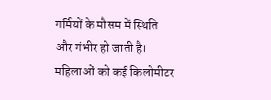गर्मियों के मौसम में स्थिति और गंभीर हो जाती है। महिलाओं को कई किलोमीटर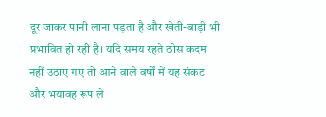दूर जाकर पानी लाना पड़ता है और खेती-बाड़ी भी प्रभावित हो रही है। यदि समय रहते ठोस कदम नहीं उठाए गए तो आने वाले वर्षों में यह संकट और भयावह रूप ले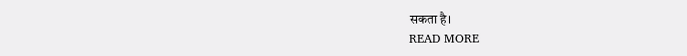सकता है।
READ MORE